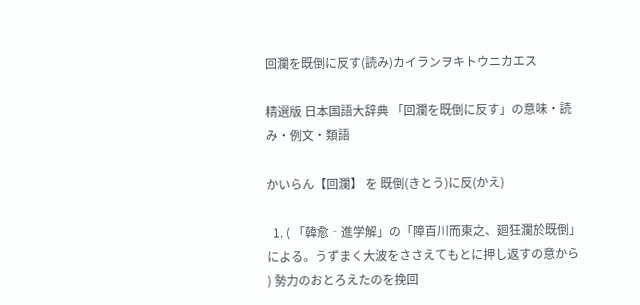回瀾を既倒に反す(読み)カイランヲキトウニカエス

精選版 日本国語大辞典 「回瀾を既倒に反す」の意味・読み・例文・類語

かいらん【回瀾】 を 既倒(きとう)に反(かえ)

  1. ( 「韓愈‐進学解」の「障百川而東之、廻狂瀾於既倒」による。うずまく大波をささえてもとに押し返すの意から ) 勢力のおとろえたのを挽回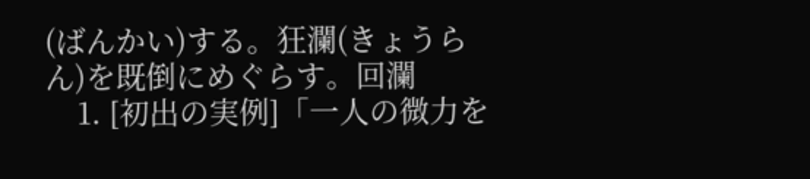(ばんかい)する。狂瀾(きょうらん)を既倒にめぐらす。回瀾
    1. [初出の実例]「一人の微力を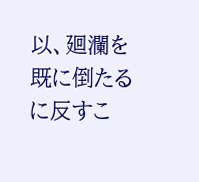以、廻瀾を既に倒たるに反すこ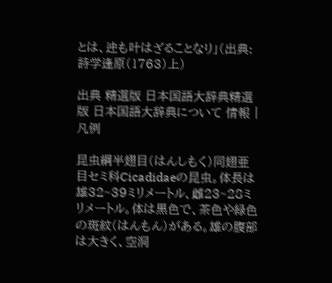とは、迚も叶はざることなり」(出典:詩学逢原(1763)上)

出典 精選版 日本国語大辞典精選版 日本国語大辞典について 情報 | 凡例

昆虫綱半翅目(はんしもく)同翅亜目セミ科Cicadidaeの昆虫。体長は雄32~39ミリメートル、雌23~28ミリメートル。体は黒色で、茶色や緑色の斑紋(はんもん)がある。雄の腹部は大きく、空洞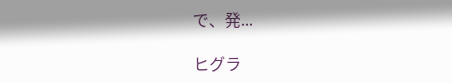で、発...

ヒグラ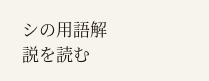シの用語解説を読む